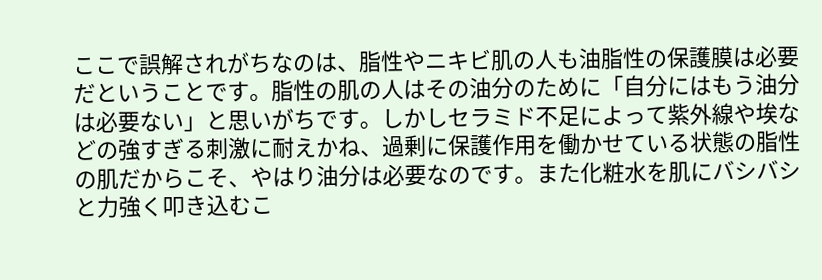ここで誤解されがちなのは、脂性やニキビ肌の人も油脂性の保護膜は必要だということです。脂性の肌の人はその油分のために「自分にはもう油分は必要ない」と思いがちです。しかしセラミド不足によって紫外線や埃などの強すぎる刺激に耐えかね、過剰に保護作用を働かせている状態の脂性の肌だからこそ、やはり油分は必要なのです。また化粧水を肌にバシバシと力強く叩き込むこ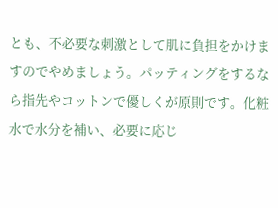とも、不必要な刺激として肌に負担をかけますのでやめましょう。パッティングをするなら指先やコットンで優しくが原則です。化粧水で水分を補い、必要に応じ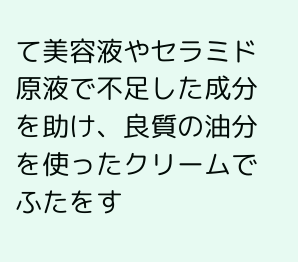て美容液やセラミド原液で不足した成分を助け、良質の油分を使ったクリームでふたをす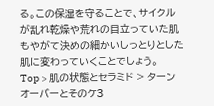る。この保湿を守ることで、サイクルが乱れ乾燥や荒れの目立っていた肌もやがて決めの細かいしっとりとした肌に変わっていくことでしょう。
Top > 肌の状態とセラミド > ターンオーバーとそのケ3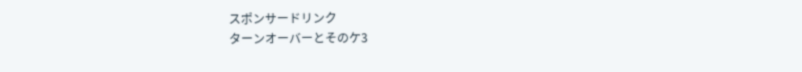スポンサードリンク
ターンオーバーとそのケ3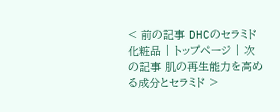< 前の記事 DHCのセラミド化粧品 | トップページ | 次の記事 肌の再生能力を高める成分とセラミド >